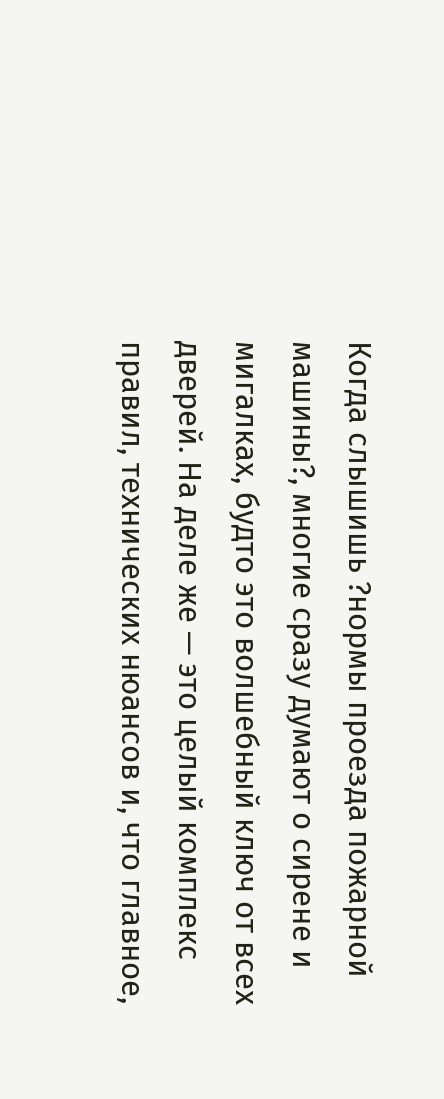Когда слышишь ?нормы проезда пожарной машины?, многие сразу думают о сирене и мигалках, будто это волшебный ключ от всех дверей. На деле же — это целый комплекс правил, технических нюансов и, что главное,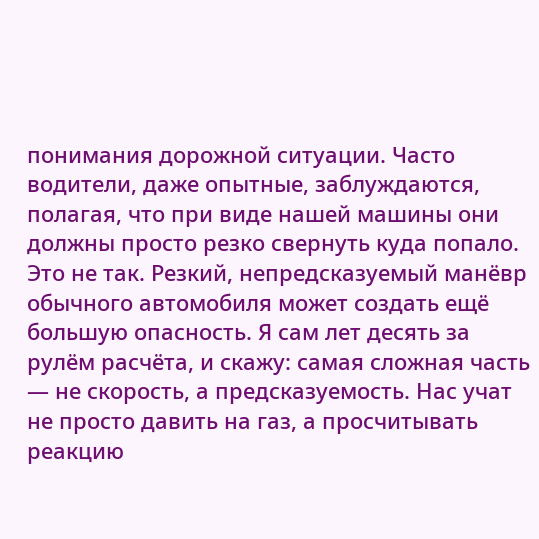понимания дорожной ситуации. Часто водители, даже опытные, заблуждаются, полагая, что при виде нашей машины они должны просто резко свернуть куда попало. Это не так. Резкий, непредсказуемый манёвр обычного автомобиля может создать ещё большую опасность. Я сам лет десять за рулём расчёта, и скажу: самая сложная часть — не скорость, а предсказуемость. Нас учат не просто давить на газ, а просчитывать реакцию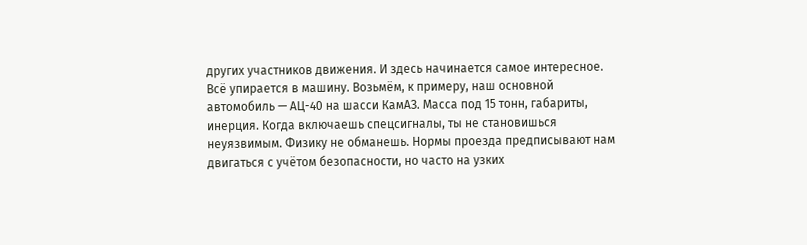других участников движения. И здесь начинается самое интересное.
Всё упирается в машину. Возьмём, к примеру, наш основной автомобиль — АЦ-40 на шасси КамАЗ. Масса под 15 тонн, габариты, инерция. Когда включаешь спецсигналы, ты не становишься неуязвимым. Физику не обманешь. Нормы проезда предписывают нам двигаться с учётом безопасности, но часто на узких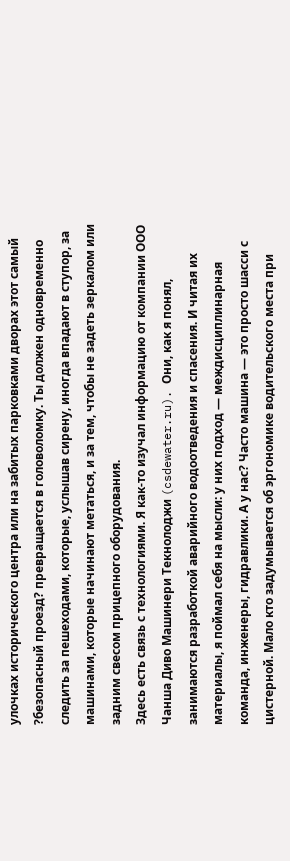улочках исторического центра или на забитых парковками дворах этот самый ?безопасный проезд? превращается в головоломку. Ты должен одновременно следить за пешеходами, которые, услышав сирену, иногда впадают в ступор, за машинами, которые начинают метаться, и за тем, чтобы не задеть зеркалом или задним свесом прицепного оборудования.
Здесь есть связь с технологиями. Я как-то изучал информацию от компании ООО Чанша Диво Машинери Текнолоджи (csdewater.ru). Они, как я понял, занимаются разработкой аварийного водоотведения и спасения. И читая их материалы, я поймал себя на мысли: у них подход — междисциплинарная команда, инженеры, гидравлики. А у нас? Часто машина — это просто шасси с цистерной. Мало кто задумывается об эргономике водительского места при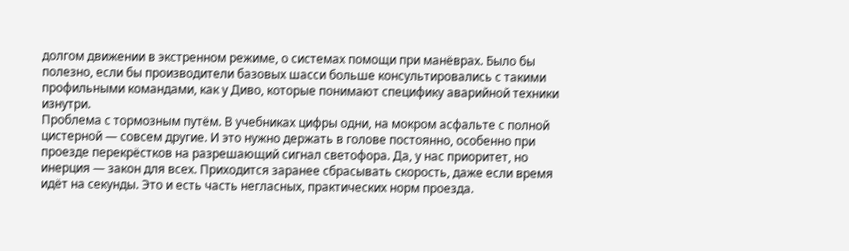долгом движении в экстренном режиме, о системах помощи при манёврах. Было бы полезно, если бы производители базовых шасси больше консультировались с такими профильными командами, как у Диво, которые понимают специфику аварийной техники изнутри.
Проблема с тормозным путём. В учебниках цифры одни, на мокром асфальте с полной цистерной — совсем другие. И это нужно держать в голове постоянно, особенно при проезде перекрёстков на разрешающий сигнал светофора. Да, у нас приоритет, но инерция — закон для всех. Приходится заранее сбрасывать скорость, даже если время идёт на секунды. Это и есть часть негласных, практических норм проезда.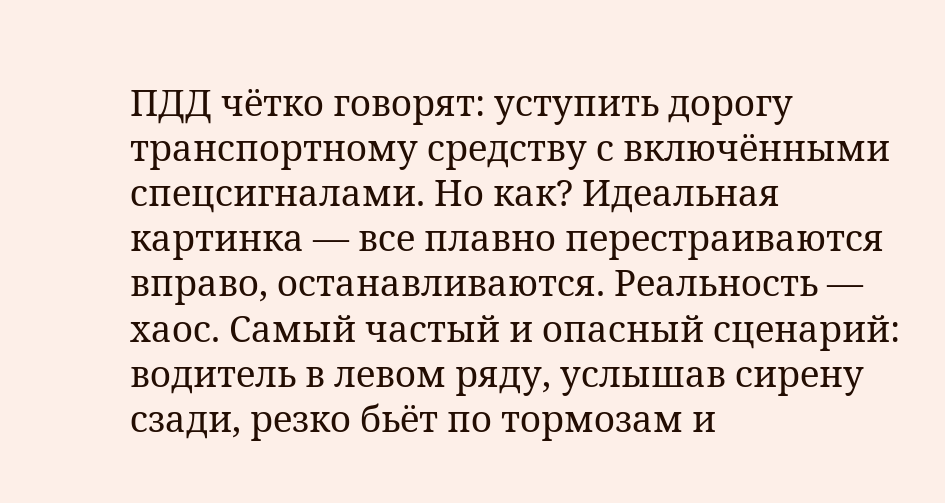ПДД чётко говорят: уступить дорогу транспортному средству с включёнными спецсигналами. Но как? Идеальная картинка — все плавно перестраиваются вправо, останавливаются. Реальность — хаос. Самый частый и опасный сценарий: водитель в левом ряду, услышав сирену сзади, резко бьёт по тормозам и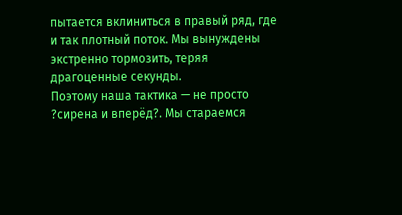пытается вклиниться в правый ряд, где и так плотный поток. Мы вынуждены экстренно тормозить, теряя драгоценные секунды.
Поэтому наша тактика — не просто ?сирена и вперёд?. Мы стараемся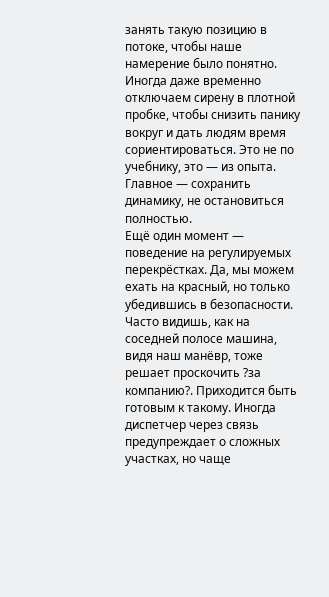занять такую позицию в потоке, чтобы наше намерение было понятно. Иногда даже временно отключаем сирену в плотной пробке, чтобы снизить панику вокруг и дать людям время сориентироваться. Это не по учебнику, это — из опыта. Главное — сохранить динамику, не остановиться полностью.
Ещё один момент — поведение на регулируемых перекрёстках. Да, мы можем ехать на красный, но только убедившись в безопасности. Часто видишь, как на соседней полосе машина, видя наш манёвр, тоже решает проскочить ?за компанию?. Приходится быть готовым к такому. Иногда диспетчер через связь предупреждает о сложных участках, но чаще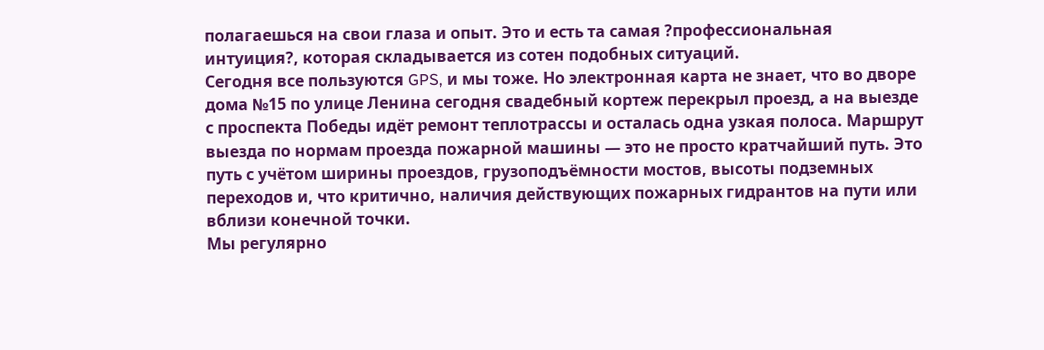полагаешься на свои глаза и опыт. Это и есть та самая ?профессиональная интуиция?, которая складывается из сотен подобных ситуаций.
Сегодня все пользуются GPS, и мы тоже. Но электронная карта не знает, что во дворе дома №15 по улице Ленина сегодня свадебный кортеж перекрыл проезд, а на выезде с проспекта Победы идёт ремонт теплотрассы и осталась одна узкая полоса. Маршрут выезда по нормам проезда пожарной машины — это не просто кратчайший путь. Это путь с учётом ширины проездов, грузоподъёмности мостов, высоты подземных переходов и, что критично, наличия действующих пожарных гидрантов на пути или вблизи конечной точки.
Мы регулярно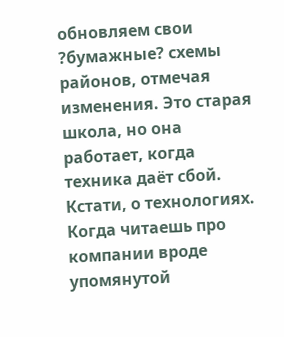обновляем свои ?бумажные? схемы районов, отмечая изменения. Это старая школа, но она работает, когда техника даёт сбой. Кстати, о технологиях. Когда читаешь про компании вроде упомянутой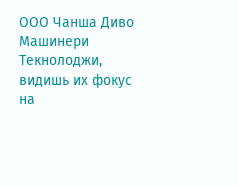ООО Чанша Диво Машинери Текнолоджи, видишь их фокус на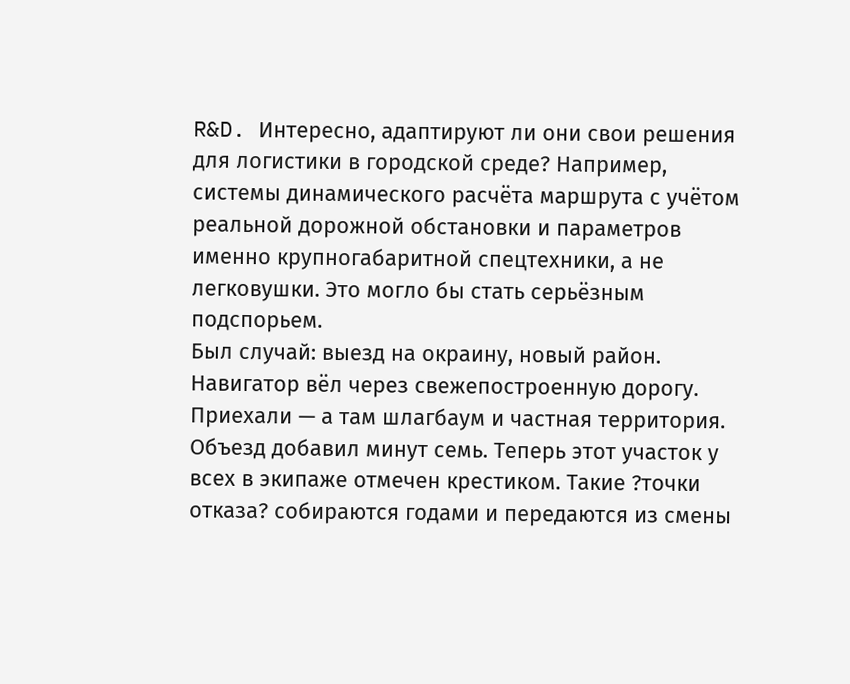R&D. Интересно, адаптируют ли они свои решения для логистики в городской среде? Например, системы динамического расчёта маршрута с учётом реальной дорожной обстановки и параметров именно крупногабаритной спецтехники, а не легковушки. Это могло бы стать серьёзным подспорьем.
Был случай: выезд на окраину, новый район. Навигатор вёл через свежепостроенную дорогу. Приехали — а там шлагбаум и частная территория. Объезд добавил минут семь. Теперь этот участок у всех в экипаже отмечен крестиком. Такие ?точки отказа? собираются годами и передаются из смены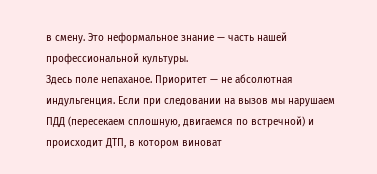в смену. Это неформальное знание — часть нашей профессиональной культуры.
Здесь поле непаханое. Приоритет — не абсолютная индульгенция. Если при следовании на вызов мы нарушаем ПДД (пересекаем сплошную, двигаемся по встречной) и происходит ДТП, в котором виноват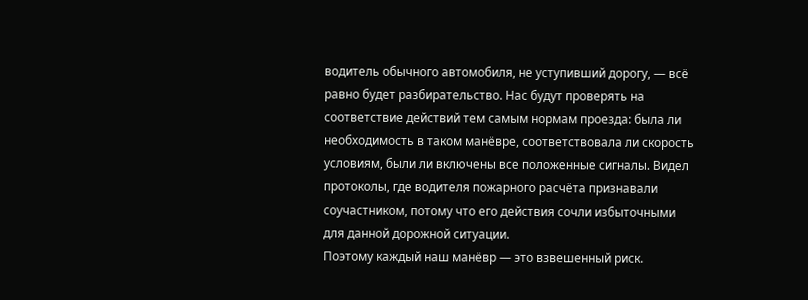водитель обычного автомобиля, не уступивший дорогу, — всё равно будет разбирательство. Нас будут проверять на соответствие действий тем самым нормам проезда: была ли необходимость в таком манёвре, соответствовала ли скорость условиям, были ли включены все положенные сигналы. Видел протоколы, где водителя пожарного расчёта признавали соучастником, потому что его действия сочли избыточными для данной дорожной ситуации.
Поэтому каждый наш манёвр — это взвешенный риск.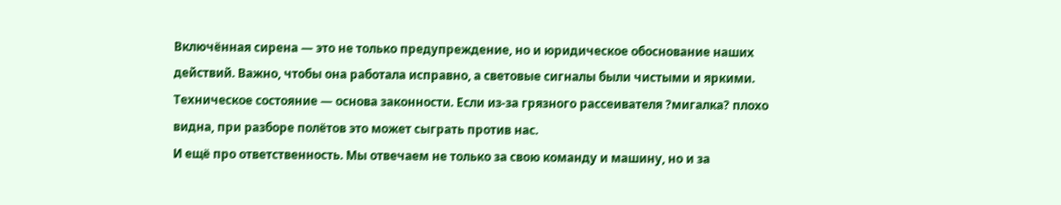Включённая сирена — это не только предупреждение, но и юридическое обоснование наших действий. Важно, чтобы она работала исправно, а световые сигналы были чистыми и яркими. Техническое состояние — основа законности. Если из-за грязного рассеивателя ?мигалка? плохо видна, при разборе полётов это может сыграть против нас.
И ещё про ответственность. Мы отвечаем не только за свою команду и машину, но и за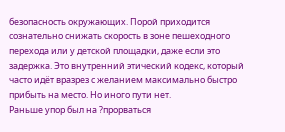безопасность окружающих. Порой приходится сознательно снижать скорость в зоне пешеходного перехода или у детской площадки, даже если это задержка. Это внутренний этический кодекс, который часто идёт вразрез с желанием максимально быстро прибыть на место. Но иного пути нет.
Раньше упор был на ?прорваться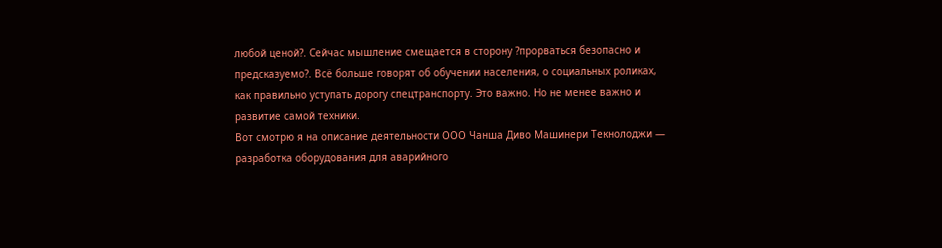любой ценой?. Сейчас мышление смещается в сторону ?прорваться безопасно и предсказуемо?. Всё больше говорят об обучении населения, о социальных роликах, как правильно уступать дорогу спецтранспорту. Это важно. Но не менее важно и развитие самой техники.
Вот смотрю я на описание деятельности ООО Чанша Диво Машинери Текнолоджи — разработка оборудования для аварийного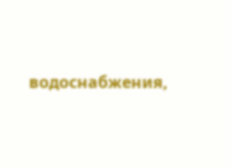водоснабжения,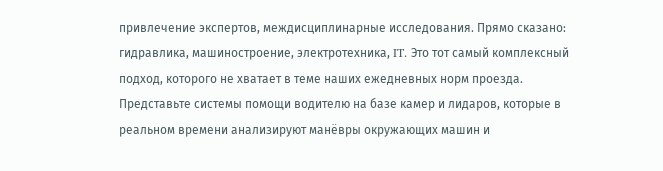привлечение экспертов, междисциплинарные исследования. Прямо сказано: гидравлика, машиностроение, электротехника, IT. Это тот самый комплексный подход, которого не хватает в теме наших ежедневных норм проезда. Представьте системы помощи водителю на базе камер и лидаров, которые в реальном времени анализируют манёвры окружающих машин и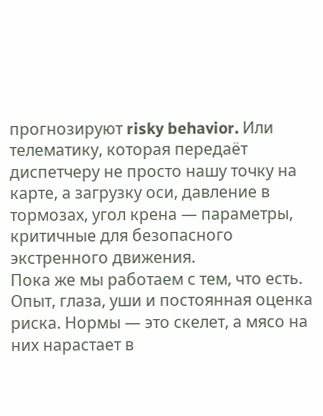прогнозируют risky behavior. Или телематику, которая передаёт диспетчеру не просто нашу точку на карте, а загрузку оси, давление в тормозах, угол крена — параметры, критичные для безопасного экстренного движения.
Пока же мы работаем с тем, что есть. Опыт, глаза, уши и постоянная оценка риска. Нормы — это скелет, а мясо на них нарастает в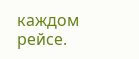каждом рейсе.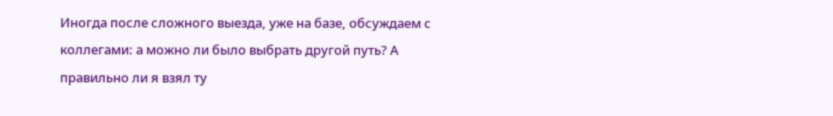Иногда после сложного выезда, уже на базе, обсуждаем с коллегами: а можно ли было выбрать другой путь? А правильно ли я взял ту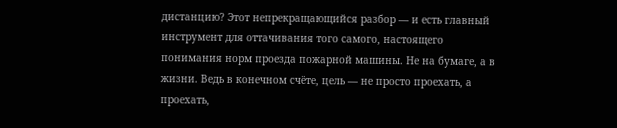дистанцию? Этот непрекращающийся разбор — и есть главный инструмент для оттачивания того самого, настоящего понимания норм проезда пожарной машины. Не на бумаге, а в жизни. Ведь в конечном счёте, цель — не просто проехать, а проехать,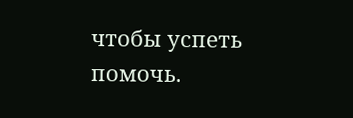чтобы успеть помочь.